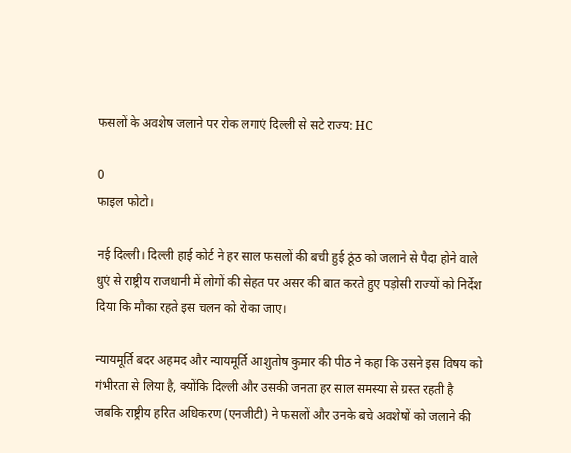फसलों के अवशेष जलाने पर रोक लगाएं दिल्ली से सटे राज्य: HC

0
फाइल फोटो।

नई दिल्ली। दिल्ली हाई कोर्ट ने हर साल फसलों की बची हुई ठूंठ को जलाने से पैदा होने वाले धुएं से राष्ट्रीय राजधानी में लोगों की सेहत पर असर की बात करते हुए पड़ोसी राज्यों को निर्देश दिया कि मौका रहते इस चलन को रोका जाए।

न्यायमूर्ति बदर अहमद और न्यायमूर्ति आशुतोष कुमार की पीठ ने कहा कि उसने इस विषय को गंभीरता से लिया है, क्योंकि दिल्ली और उसकी जनता हर साल समस्या से ग्रस्त रहती है जबकि राष्ट्रीय हरित अधिकरण (एनजीटी) ने फसलों और उनके बचे अवशेषों को जलाने की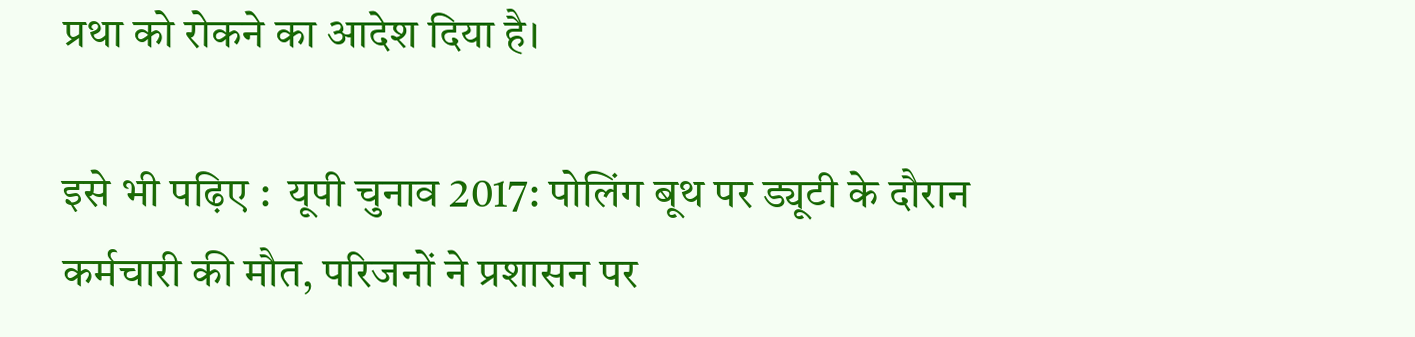प्रथा को रोकने का आदेश दिया है।

इसे भी पढ़िए :  यूपी चुनाव 2017: पोलिंग बूथ पर ड्यूटी के दौरान कर्मचारी की मौत, परिजनों ने प्रशासन पर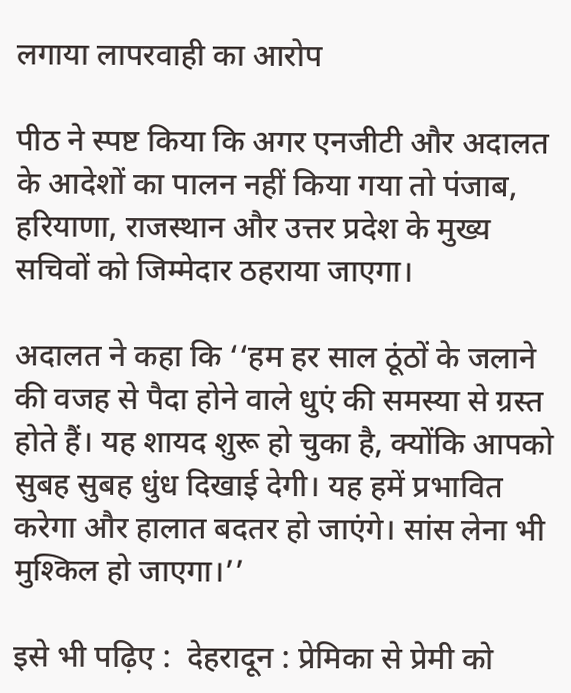लगाया लापरवाही का आरोप

पीठ ने स्पष्ट किया कि अगर एनजीटी और अदालत के आदेशों का पालन नहीं किया गया तो पंजाब, हरियाणा, राजस्थान और उत्तर प्रदेश के मुख्य सचिवों को जिम्मेदार ठहराया जाएगा।

अदालत ने कहा कि ‘‘हम हर साल ठूंठों के जलाने की वजह से पैदा होने वाले धुएं की समस्या से ग्रस्त होते हैं। यह शायद शुरू हो चुका है, क्योंकि आपको सुबह सुबह धुंध दिखाई देगी। यह हमें प्रभावित करेगा और हालात बदतर हो जाएंगे। सांस लेना भी मुश्किल हो जाएगा।’’

इसे भी पढ़िए :  देहरादून : प्रेमिका से प्रेमी को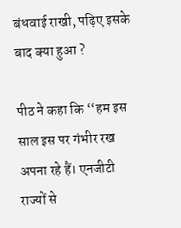बंधवाई राखी, पढ़िए इसके बाद क्या हुआ ?

पीठ ने कहा कि ‘‘हम इस साल इस पर गंभीर रख अपना रहे हैं। एनजीटी राज्यों से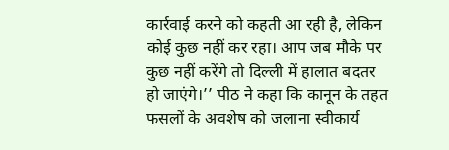कार्रवाई करने को कहती आ रही है, लेकिन कोई कुछ नहीं कर रहा। आप जब मौके पर कुछ नहीं करेंगे तो दिल्ली में हालात बदतर हो जाएंगे।’’ पीठ ने कहा कि कानून के तहत फसलों के अवशेष को जलाना स्वीकार्य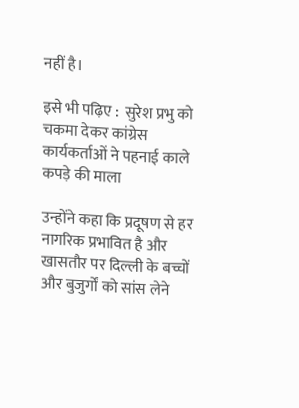नहीं है।

इसे भी पढ़िए :  सुरेश प्रभु को चकमा देकर कांग्रेस कार्यकर्ताओं ने पहनाई काले कपड़े की माला

उन्होंने कहा कि प्रदूषण से हर नागरिक प्रभावित है और खासतौर पर दिल्ली के बच्चों और बुजुर्गों को सांस लेने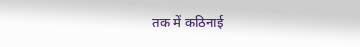तक में कठिनाई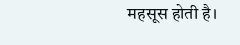महसूस होती है।